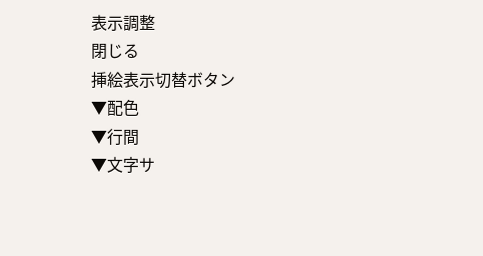表示調整
閉じる
挿絵表示切替ボタン
▼配色
▼行間
▼文字サ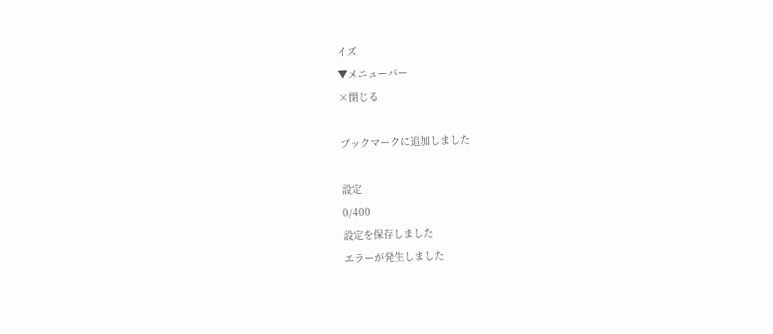イズ
▼メニューバー
×閉じる

ブックマークに追加しました

設定
0/400
設定を保存しました
エラーが発生しました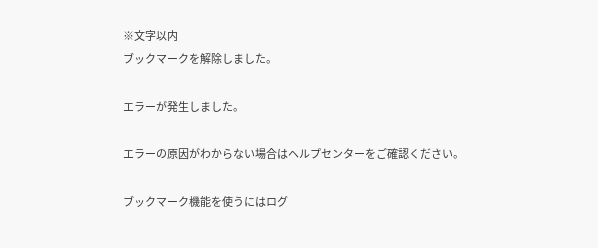※文字以内
ブックマークを解除しました。

エラーが発生しました。

エラーの原因がわからない場合はヘルプセンターをご確認ください。

ブックマーク機能を使うにはログ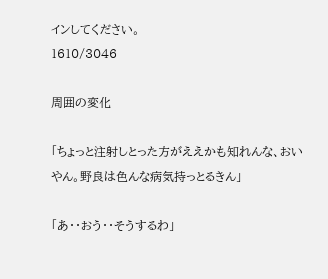インしてください。
1610/3046

周囲の変化

「ちょっと注射しとった方がええかも知れんな、おいやん。野良は色んな病気持っとるきん」

「あ・・おう・・そうするわ」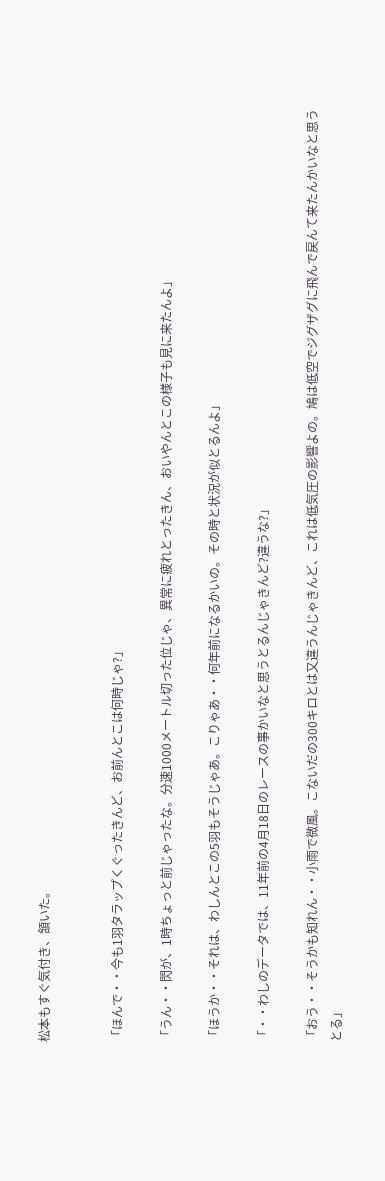松本もすぐ気付き、頷いた。


「ほんで・・今も1羽タラップくぐったきんど、お前んとこは何時じゃ?」

「うん・・閃が、1時ちょっと前じゃったな。分速1000メートル切った位じゃ、異常に疲れとったきん、おいやんとこの様子も見に来たんよ」

「ほうか・・それは、わしんとこの5羽もそうじゃあ。こりゃあ・・何年前になるかいの。その時と状況が似とるんよ」

「・・わしのデータでは、11年前の4月18日のレースの事かいなと思うとるんじゃきんど?違うな?」

「おう・・そうかも知れん・・小雨で微風。こないだの300キロとは又違うんじゃきんど、これは低気圧の影響よの。鳩は低空でジグザグに飛んで戻んて来たんかいなと思うとる」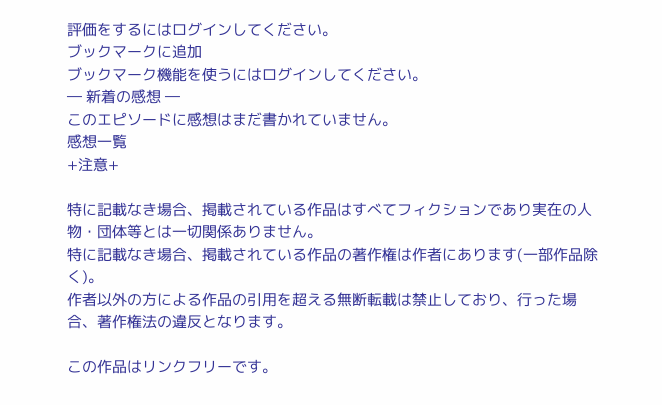評価をするにはログインしてください。
ブックマークに追加
ブックマーク機能を使うにはログインしてください。
― 新着の感想 ―
このエピソードに感想はまだ書かれていません。
感想一覧
+注意+

特に記載なき場合、掲載されている作品はすべてフィクションであり実在の人物・団体等とは一切関係ありません。
特に記載なき場合、掲載されている作品の著作権は作者にあります(一部作品除く)。
作者以外の方による作品の引用を超える無断転載は禁止しており、行った場合、著作権法の違反となります。

この作品はリンクフリーです。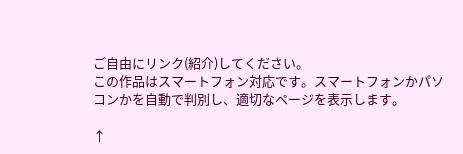ご自由にリンク(紹介)してください。
この作品はスマートフォン対応です。スマートフォンかパソコンかを自動で判別し、適切なページを表示します。

↑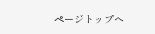ページトップへ